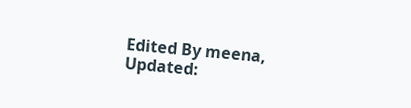Edited By meena, Updated: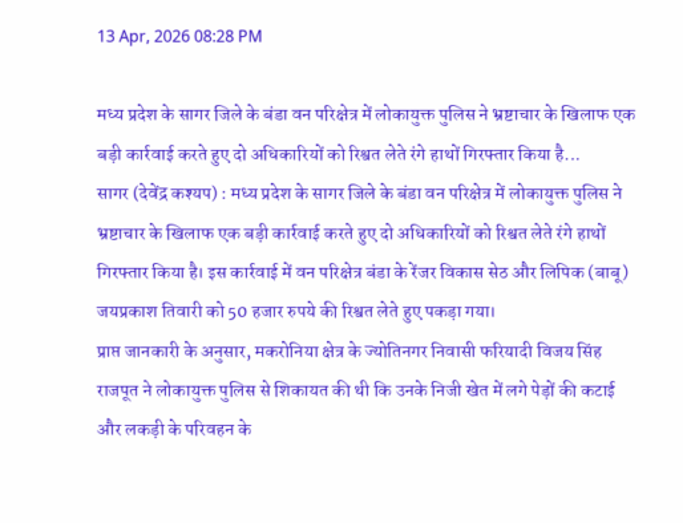13 Apr, 2026 08:28 PM

मध्य प्रदेश के सागर जिले के बंडा वन परिक्षेत्र में लोकायुक्त पुलिस ने भ्रष्टाचार के खिलाफ एक बड़ी कार्रवाई करते हुए दो अधिकारियों को रिश्वत लेते रंगे हाथों गिरफ्तार किया है...
सागर (देवेंद्र कश्यप) : मध्य प्रदेश के सागर जिले के बंडा वन परिक्षेत्र में लोकायुक्त पुलिस ने भ्रष्टाचार के खिलाफ एक बड़ी कार्रवाई करते हुए दो अधिकारियों को रिश्वत लेते रंगे हाथों गिरफ्तार किया है। इस कार्रवाई में वन परिक्षेत्र बंडा के रेंजर विकास सेठ और लिपिक (बाबू) जयप्रकाश तिवारी को 50 हजार रुपये की रिश्वत लेते हुए पकड़ा गया।
प्राप्त जानकारी के अनुसार, मकरोनिया क्षेत्र के ज्योतिनगर निवासी फरियादी विजय सिंह राजपूत ने लोकायुक्त पुलिस से शिकायत की थी कि उनके निजी खेत में लगे पेड़ों की कटाई और लकड़ी के परिवहन के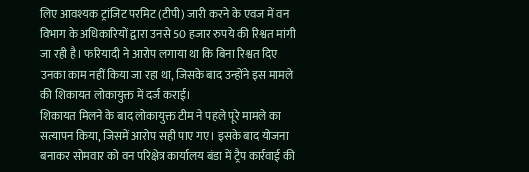लिए आवश्यक ट्रांजिट परमिट (टीपी) जारी करने के एवज में वन विभाग के अधिकारियों द्वारा उनसे 50 हजार रुपये की रिश्वत मांगी जा रही है। फरियादी ने आरोप लगाया था कि बिना रिश्वत दिए उनका काम नहीं किया जा रहा था, जिसके बाद उन्होंने इस मामले की शिकायत लोकायुक्त में दर्ज कराई।
शिकायत मिलने के बाद लोकायुक्त टीम ने पहले पूरे मामले का सत्यापन किया, जिसमें आरोप सही पाए गए। इसके बाद योजना बनाकर सोमवार को वन परिक्षेत्र कार्यालय बंडा में ट्रैप कार्रवाई की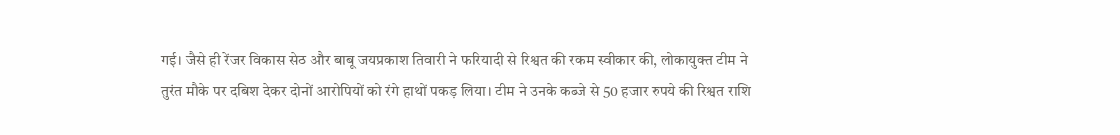गई। जैसे ही रेंजर विकास सेठ और बाबू जयप्रकाश तिवारी ने फरियादी से रिश्वत की रकम स्वीकार की, लोकायुक्त टीम ने तुरंत मौके पर दबिश देकर दोनों आरोपियों को रंगे हाथों पकड़ लिया। टीम ने उनके कब्जे से 50 हजार रुपये की रिश्वत राशि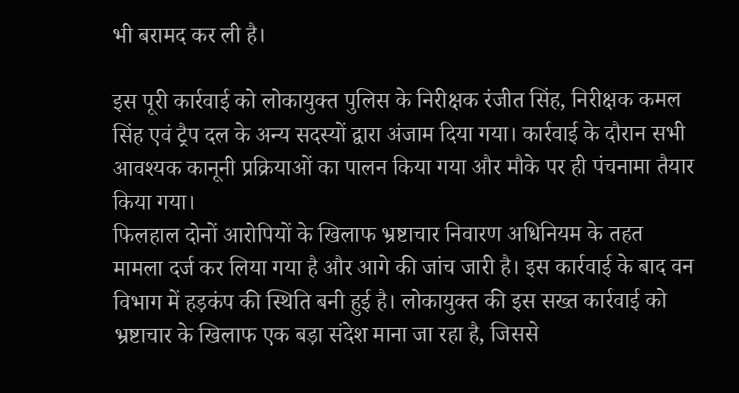भी बरामद कर ली है।

इस पूरी कार्रवाई को लोकायुक्त पुलिस के निरीक्षक रंजीत सिंह, निरीक्षक कमल सिंह एवं ट्रैप दल के अन्य सदस्यों द्वारा अंजाम दिया गया। कार्रवाई के दौरान सभी आवश्यक कानूनी प्रक्रियाओं का पालन किया गया और मौके पर ही पंचनामा तैयार किया गया।
फिलहाल दोनों आरोपियों के खिलाफ भ्रष्टाचार निवारण अधिनियम के तहत मामला दर्ज कर लिया गया है और आगे की जांच जारी है। इस कार्रवाई के बाद वन विभाग में हड़कंप की स्थिति बनी हुई है। लोकायुक्त की इस सख्त कार्रवाई को भ्रष्टाचार के खिलाफ एक बड़ा संदेश माना जा रहा है, जिससे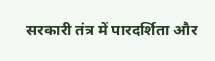सरकारी तंत्र में पारदर्शिता और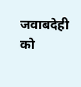जवाबदेही को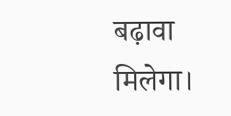बढ़ावा मिलेगा।